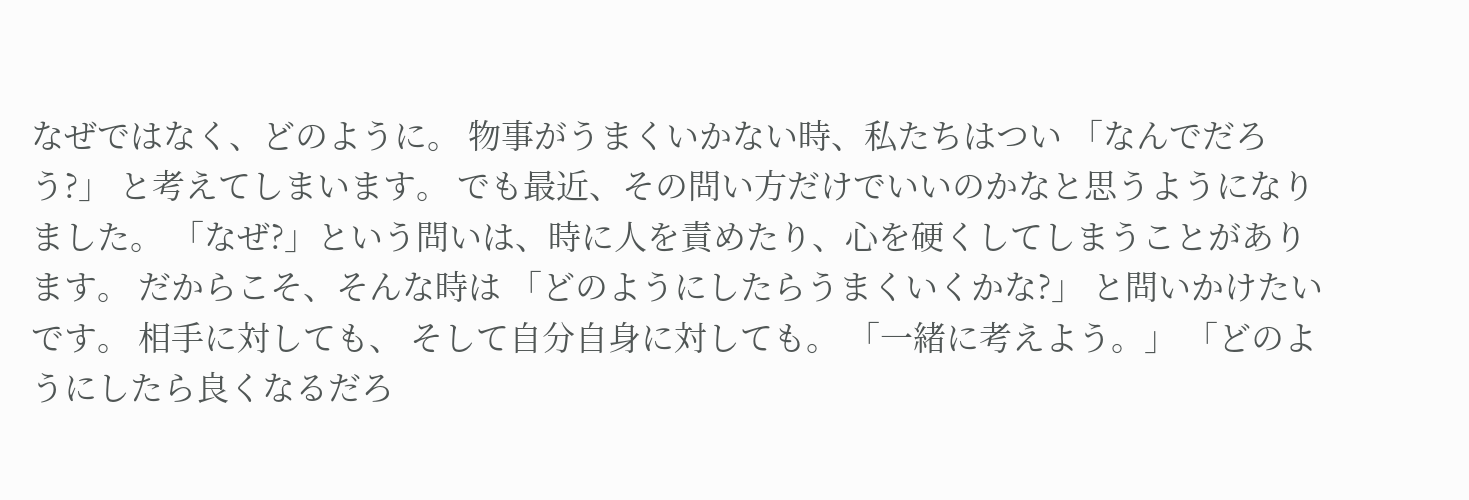なぜではなく、どのように。 物事がうまくいかない時、私たちはつい 「なんでだろう?」 と考えてしまいます。 でも最近、その問い方だけでいいのかなと思うようになりました。 「なぜ?」という問いは、時に人を責めたり、心を硬くしてしまうことがあります。 だからこそ、そんな時は 「どのようにしたらうまくいくかな?」 と問いかけたいです。 相手に対しても、 そして自分自身に対しても。 「一緒に考えよう。」 「どのようにしたら良くなるだろ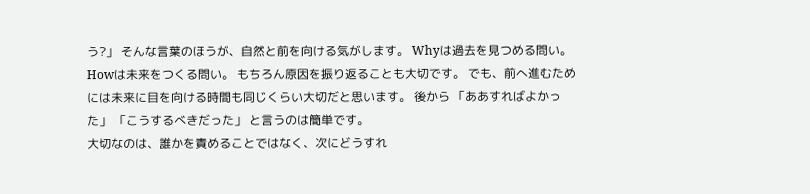う?」 そんな言葉のほうが、自然と前を向ける気がします。 Whyは過去を見つめる問い。 Howは未来をつくる問い。 もちろん原因を振り返ることも大切です。 でも、前へ進むためには未来に目を向ける時間も同じくらい大切だと思います。 後から 「ああすればよかった」 「こうするべきだった」 と言うのは簡単です。
大切なのは、誰かを責めることではなく、次にどうすれ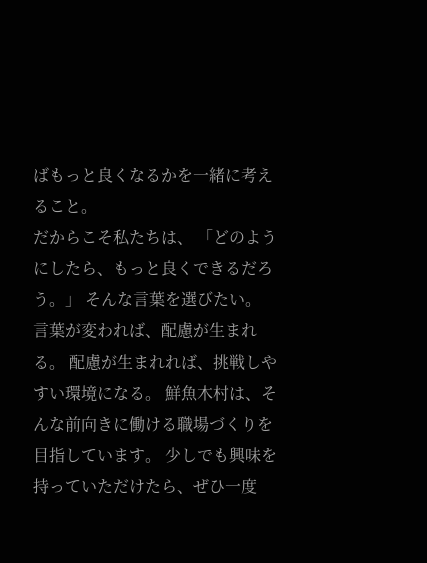ばもっと良くなるかを一緒に考えること。
だからこそ私たちは、 「どのようにしたら、もっと良くできるだろう。」 そんな言葉を選びたい。 言葉が変われば、配慮が生まれる。 配慮が生まれれば、挑戦しやすい環境になる。 鮮魚木村は、そんな前向きに働ける職場づくりを目指しています。 少しでも興味を持っていただけたら、ぜひ一度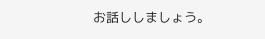お話ししましょう。